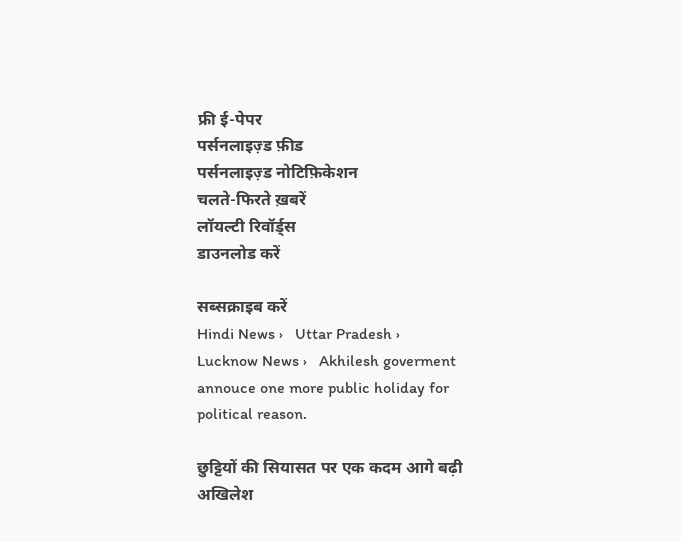फ्री ई-पेपर
पर्सनलाइज़्ड फ़ीड
पर्सनलाइज़्ड नोटिफ़िकेशन
चलते-फिरते ख़बरें
लॉयल्टी रिवॉर्ड्स
डाउनलोड करें

सब्सक्राइब करें
Hindi News ›   Uttar Pradesh ›   Lucknow News ›   Akhilesh goverment annouce one more public holiday for political reason.

छुट्टियों की सियासत पर एक कदम आगे बढ़ी अखिलेश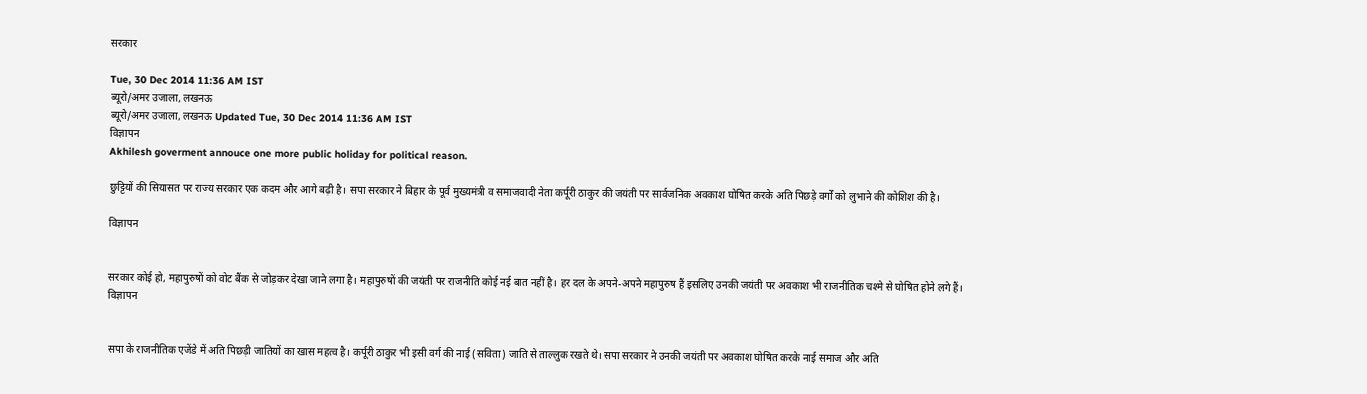सरकार

Tue, 30 Dec 2014 11:36 AM IST
ब्यूरो/अमर उजाला, लखनऊ
ब्यूरो/अमर उजाला, लखनऊ Updated Tue, 30 Dec 2014 11:36 AM IST
विज्ञापन
Akhilesh goverment annouce one more public holiday for political reason.

छुट्टियों की सियासत पर राज्य सरकार एक कदम और आगे बढ़ी है। सपा सरकार ने बिहार के पूर्व मुख्यमंत्री व समाजवादी नेता कर्पूरी ठाकुर की जयंती पर सार्वजनिक अवकाश घोषित करके अति पिछड़े वर्गों को लुभाने की कोशिश की है।

विज्ञापन


सरकार कोई हो, महापुरुषों को वोट बैंक से जोड़कर देखा जाने लगा है। महापुरुषों की जयंती पर राजनीति कोई नई बात नहीं है। हर दल के अपने-अपने महापुरुष हैं इसलिए उनकी जयंती पर अवकाश भी राजनीतिक चश्मे से घोषित होने लगे हैं।
विज्ञापन


सपा के राजनीतिक एजेंडे में अति पिछड़ी जातियों का खास महत्व है। कर्पूरी ठाकुर भी इसी वर्ग की नाई (सविता) जाति से ताल्लुक रखते थे। सपा सरकार ने उनकी जयंती पर अवकाश घोषित करके नाई समाज और अति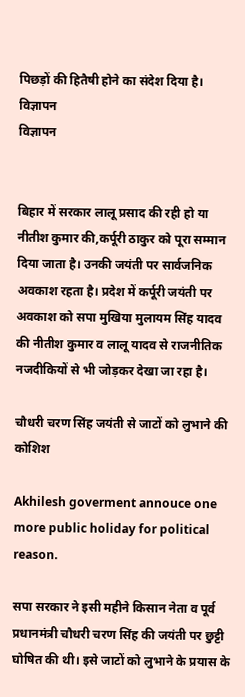पिछड़ों की हितैषी होने का संदेश दिया है।
विज्ञापन
विज्ञापन


बिहार में सरकार लालू प्रसाद की रही हो या नीतीश कुमार की,कर्पूरी ठाकुर को पूरा सम्मान दिया जाता है। उनकी जयंती पर सार्वजनिक अवकाश रहता है। प्रदेश में कर्पूरी जयंती पर अवकाश को सपा मुखिया मुलायम सिंह यादव की नीतीश कुमार व लालू यादव से राजनीतिक नजदीकियों से भी जोड़कर देखा जा रहा है।

चौधरी चरण सिंह जयंती से जाटों को लुभाने की कोशिश

Akhilesh goverment annouce one more public holiday for political reason.

सपा सरकार ने इसी महीने किसान नेता व पूर्व प्रधानमंत्री चौधरी चरण सिंह की जयंती पर छुट्टी घोषित की थी। इसे जाटों को लुभाने के प्रयास के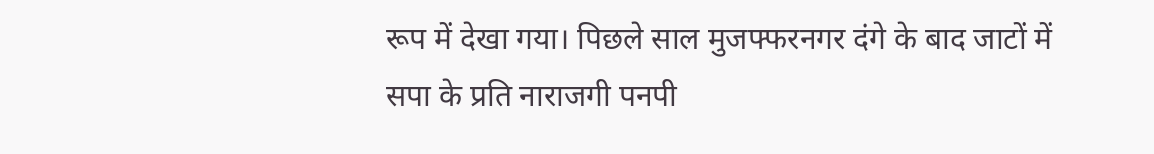रूप में देखा गया। पिछले साल मुजफ्फरनगर दंगे के बाद जाटों में सपा के प्रति नाराजगी पनपी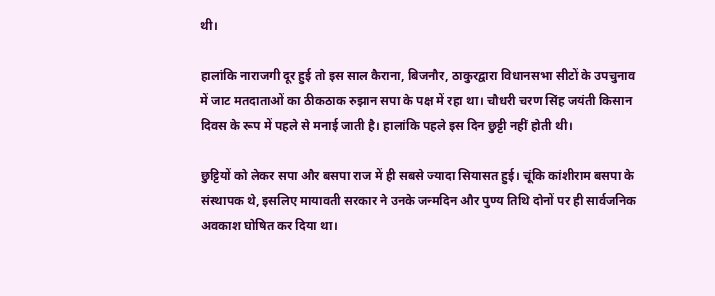थी।

हालांकि नाराजगी दूर हुई तो इस साल कैराना, बिजनौर, ठाकुरद्वारा विधानसभा सीटों के उपचुनाव में जाट मतदाताओं का ठीकठाक रुझान सपा के पक्ष में रहा था। चौधरी चरण सिंह जयंती किसान दिवस के रूप में पहले से मनाई जाती है। हालांकि पहले इस दिन छुट्टी नहीं होती थी।

छुट्टियों को लेकर सपा और बसपा राज में ही सबसे ज्यादा सियासत हुई। चूंकि कांशीराम बसपा के संस्थापक थे, इसलिए मायावती सरकार ने उनके जन्मदिन और पुण्य तिथि दोनों पर ही सार्वजनिक अवकाश घोषित कर दिया था।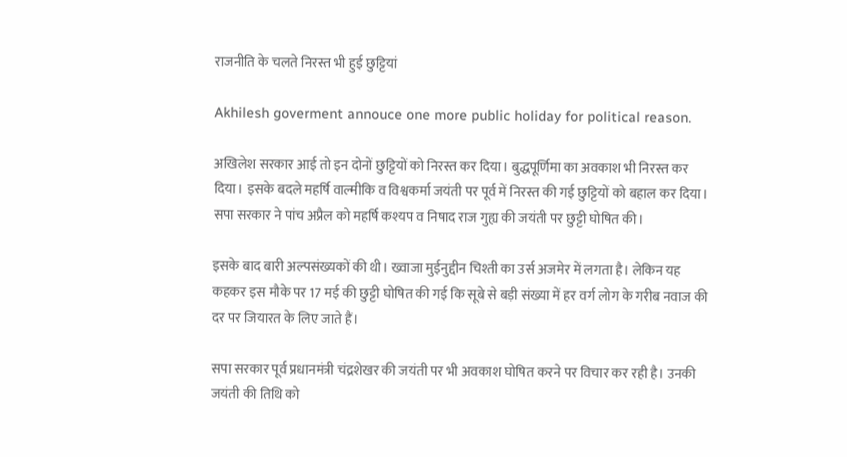राजनीति के चलते निरस्त भी हुई छुट्टियां

Akhilesh goverment annouce one more public holiday for political reason.

अखिलेश सरकार आई तो इन दोनों छुट्टियों को निरस्त कर दिया। बुद्धपूर्णिमा का अवकाश भी निरस्त कर दिया। इसके बदले महर्षि वाल्मीकि व विश्वकर्मा जयंती पर पूर्व में निरस्त की गई छुट्टियों को बहाल कर दिया। सपा सरकार ने पांच अप्रैल को महर्षि कश्यप व निषाद राज गुह्य की जयंती पर छुट्टी घोषित की।

इसके बाद बारी अल्पसंख्यकों की थी। ख्वाजा मुईनुद्दीन चिश्ती का उर्स अजमेर में लगता है। लेकिन यह कहकर इस मौके पर 17 मई की छुट्टी घोषित की गई कि सूबे से बड़ी संख्या में हर वर्ग लोग के गरीब नवाज की दर पर जियारत के लिए जाते हैं।

सपा सरकार पूर्व प्रधानमंत्री चंद्रशेखर की जयंती पर भी अवकाश घोषित करने पर विचार कर रही है। उनकी जयंती की तिथि को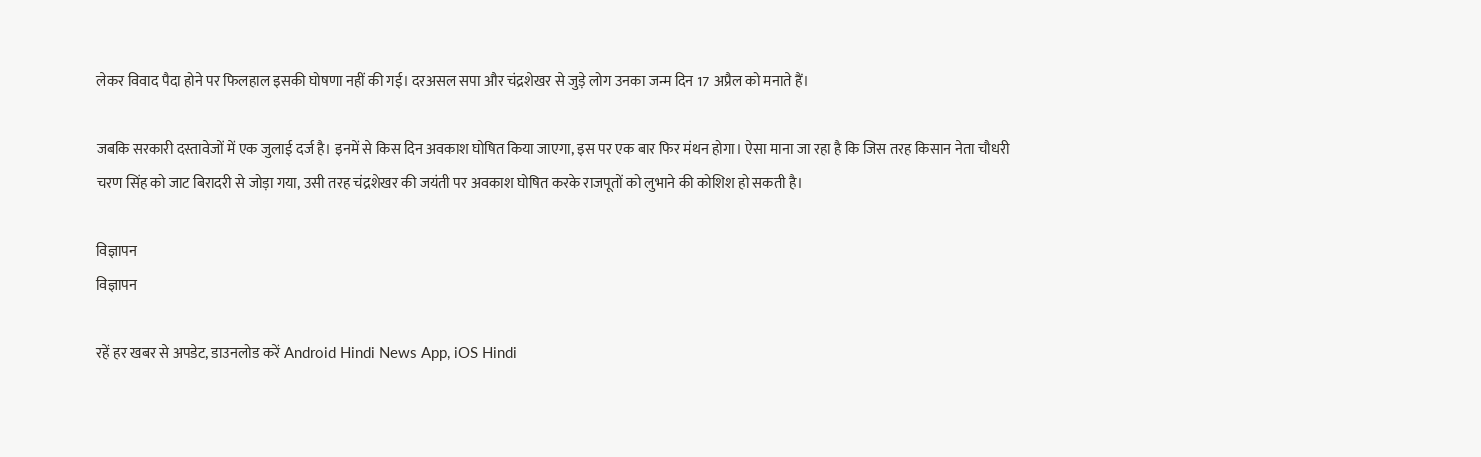लेकर विवाद पैदा होने पर फिलहाल इसकी घोषणा नहीं की गई। दरअसल सपा और चंद्रशेखर से जुड़े लोग उनका जन्म दिन 17 अप्रैल को मनाते हैं।

जबकि सरकारी दस्तावेजों में एक जुलाई दर्ज है। इनमें से किस दिन अवकाश घोषित किया जाएगा, इस पर एक बार फिर मंथन होगा। ऐसा माना जा रहा है कि जिस तरह किसान नेता चौधरी चरण सिंह को जाट बिरादरी से जोड़ा गया, उसी तरह चंद्रशेखर की जयंती पर अवकाश घोषित करके राजपूतों को लुभाने की कोशिश हो सकती है।

विज्ञापन
विज्ञापन

रहें हर खबर से अपडेट, डाउनलोड करें Android Hindi News App, iOS Hindi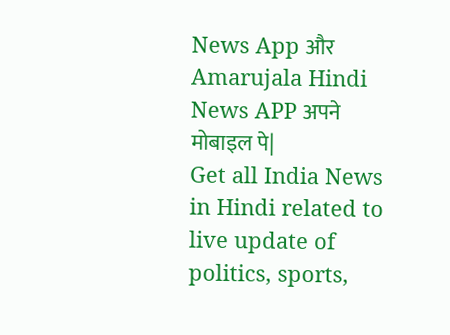News App और Amarujala Hindi News APP अपने मोबाइल पे|
Get all India News in Hindi related to live update of politics, sports,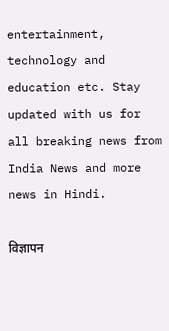entertainment, technology and education etc. Stay updated with us for all breaking news from India News and more news in Hindi.

विज्ञापन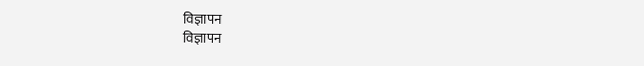विज्ञापन
विज्ञापन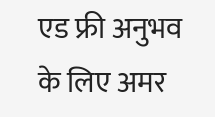एड फ्री अनुभव के लिए अमर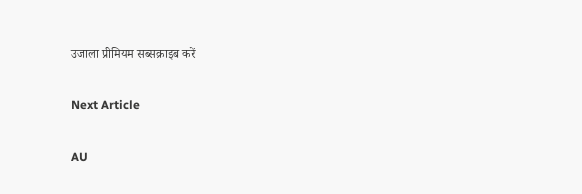उजाला प्रीमियम सब्सक्राइब करें

Next Article

AU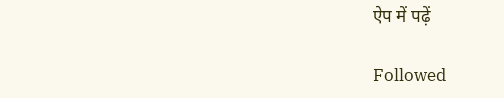ऐप में पढ़ें

Followed